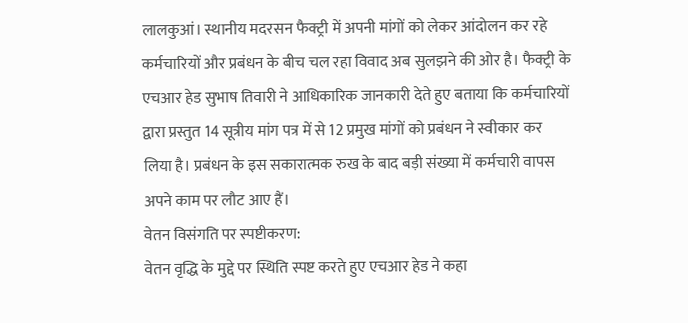लालकुआं। स्थानीय मदरसन फैक्ट्री में अपनी मांगों को लेकर आंदोलन कर रहे कर्मचारियों और प्रबंधन के बीच चल रहा विवाद अब सुलझने की ओर है। फैक्ट्री के एचआर हेड सुभाष तिवारी ने आधिकारिक जानकारी देते हुए बताया कि कर्मचारियों द्वारा प्रस्तुत 14 सूत्रीय मांग पत्र में से 12 प्रमुख मांगों को प्रबंधन ने स्वीकार कर लिया है। प्रबंधन के इस सकारात्मक रुख के बाद बड़ी संख्या में कर्मचारी वापस अपने काम पर लौट आए हैं।
वेतन विसंगति पर स्पष्टीकरण:
वेतन वृद्धि के मुद्दे पर स्थिति स्पष्ट करते हुए एचआर हेड ने कहा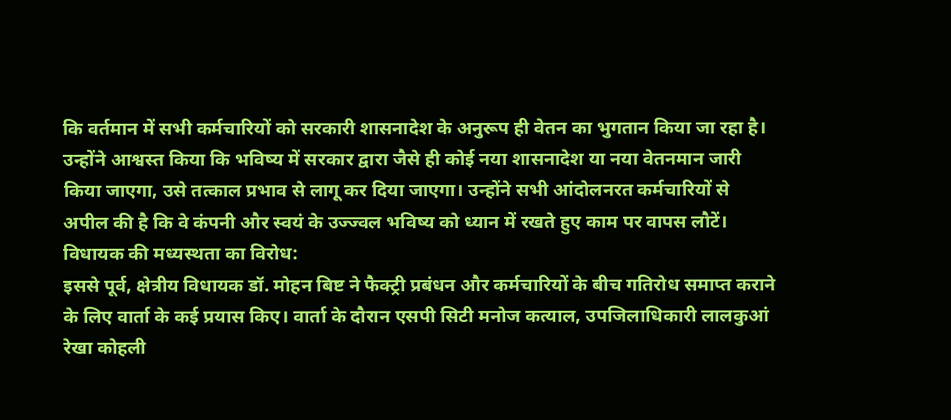कि वर्तमान में सभी कर्मचारियों को सरकारी शासनादेश के अनुरूप ही वेतन का भुगतान किया जा रहा है। उन्होंने आश्वस्त किया कि भविष्य में सरकार द्वारा जैसे ही कोई नया शासनादेश या नया वेतनमान जारी किया जाएगा, उसे तत्काल प्रभाव से लागू कर दिया जाएगा। उन्होंने सभी आंदोलनरत कर्मचारियों से अपील की है कि वे कंपनी और स्वयं के उज्ज्वल भविष्य को ध्यान में रखते हुए काम पर वापस लौटें।
विधायक की मध्यस्थता का विरोध:
इससे पूर्व, क्षेत्रीय विधायक डॉ. मोहन बिष्ट ने फैक्ट्री प्रबंधन और कर्मचारियों के बीच गतिरोध समाप्त कराने के लिए वार्ता के कई प्रयास किए। वार्ता के दौरान एसपी सिटी मनोज कत्याल, उपजिलाधिकारी लालकुआं रेखा कोहली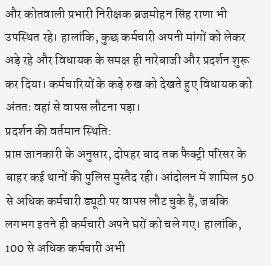और कोतवाली प्रभारी निरीक्षक ब्रजमोहन सिंह राणा भी उपस्थित रहे। हालांकि, कुछ कर्मचारी अपनी मांगों को लेकर अड़े रहे और विधायक के समक्ष ही नारेबाजी और प्रदर्शन शुरू कर दिया। कर्मचारियों के कड़े रुख को देखते हुए विधायक को अंततः वहां से वापस लौटना पड़ा।
प्रदर्शन की वर्तमान स्थिति:
प्राप्त जानकारी के अनुसार, दोपहर बाद तक फैक्ट्री परिसर के बाहर कई थानों की पुलिस मुस्तैद रही। आंदोलन में शामिल 50 से अधिक कर्मचारी ड्यूटी पर वापस लौट चुके हैं, जबकि लगभग इतने ही कर्मचारी अपने घरों को चले गए। हालांकि, 100 से अधिक कर्मचारी अभी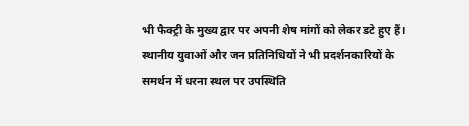भी फैक्ट्री के मुख्य द्वार पर अपनी शेष मांगों को लेकर डटे हुए हैं। स्थानीय युवाओं और जन प्रतिनिधियों ने भी प्रदर्शनकारियों के समर्थन में धरना स्थल पर उपस्थिति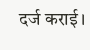दर्ज कराई।